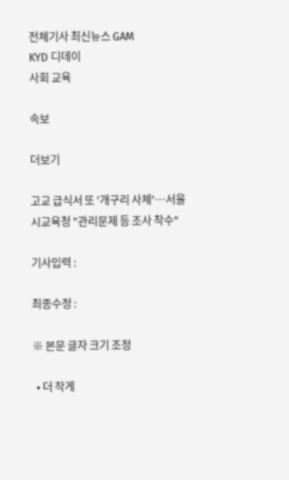전체기사 최신뉴스 GAM
KYD 디데이
사회 교육

속보

더보기

고교 급식서 또 '개구리 사체'…서울시교육청 "관리문제 등 조사 착수"

기사입력 :

최종수정 :

※ 본문 글자 크기 조정

  • 더 작게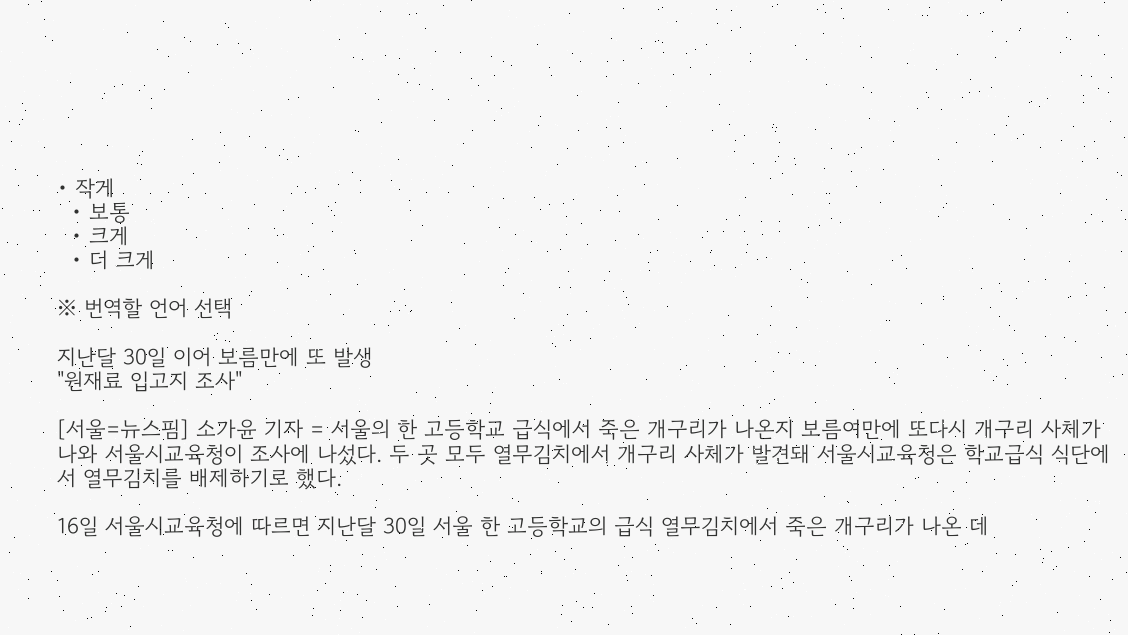• 작게
  • 보통
  • 크게
  • 더 크게

※ 번역할 언어 선택

지난달 30일 이어 보름만에 또 발생
"원재료 입고지 조사"

[서울=뉴스핌] 소가윤 기자 = 서울의 한 고등학교 급식에서 죽은 개구리가 나온지 보름여만에 또다시 개구리 사체가 나와 서울시교육청이 조사에 나섰다. 두 곳 모두 열무김치에서 개구리 사체가 발견돼 서울시교육청은 학교급식 식단에서 열무김치를 배제하기로 했다.

16일 서울시교육청에 따르면 지난달 30일 서울 한 고등학교의 급식 열무김치에서 죽은 개구리가 나온 데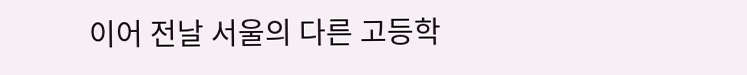이어 전날 서울의 다른 고등학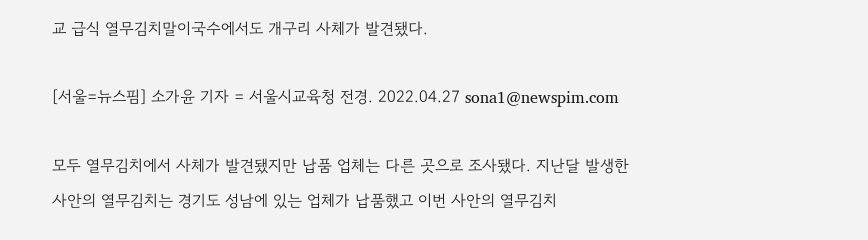교 급식 열무김치말이국수에서도 개구리 사체가 발견됐다.

[서울=뉴스핌] 소가윤 기자 = 서울시교육청 전경. 2022.04.27 sona1@newspim.com

모두 열무김치에서 사체가 발견됐지만 납품 업체는 다른 곳으로 조사됐다. 지난달 발생한 사안의 열무김치는 경기도 성남에 있는 업체가 납품했고 이번 사안의 열무김치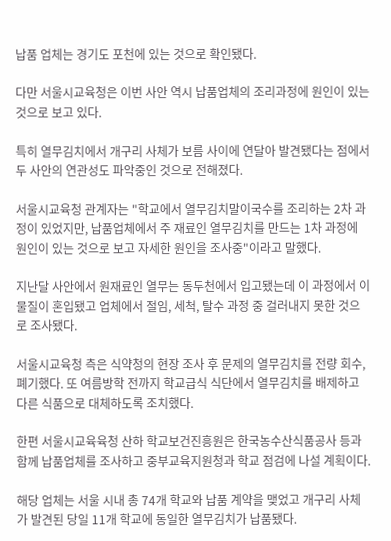납품 업체는 경기도 포천에 있는 것으로 확인됐다.

다만 서울시교육청은 이번 사안 역시 납품업체의 조리과정에 원인이 있는 것으로 보고 있다.

특히 열무김치에서 개구리 사체가 보름 사이에 연달아 발견됐다는 점에서 두 사안의 연관성도 파악중인 것으로 전해졌다.

서울시교육청 관계자는 "학교에서 열무김치말이국수를 조리하는 2차 과정이 있었지만, 납품업체에서 주 재료인 열무김치를 만드는 1차 과정에 원인이 있는 것으로 보고 자세한 원인을 조사중"이라고 말했다.

지난달 사안에서 원재료인 열무는 동두천에서 입고됐는데 이 과정에서 이물질이 혼입됐고 업체에서 절임, 세척, 탈수 과정 중 걸러내지 못한 것으로 조사됐다.

서울시교육청 측은 식약청의 현장 조사 후 문제의 열무김치를 전량 회수, 폐기했다. 또 여름방학 전까지 학교급식 식단에서 열무김치를 배제하고 다른 식품으로 대체하도록 조치했다.

한편 서울시교육육청 산하 학교보건진흥원은 한국농수산식품공사 등과 함께 납품업체를 조사하고 중부교육지원청과 학교 점검에 나설 계획이다.

해당 업체는 서울 시내 총 74개 학교와 납품 계약을 맺었고 개구리 사체가 발견된 당일 11개 학교에 동일한 열무김치가 납품됐다.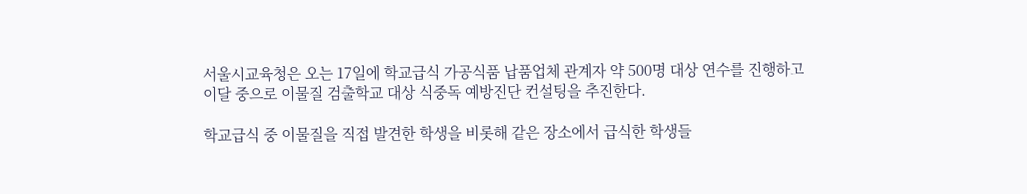서울시교육청은 오는 17일에 학교급식 가공식품 납품업체 관계자 약 500명 대상 연수를 진행하고 이달 중으로 이물질 검출학교 대상 식중독 예방진단 컨설팅을 추진한다.

학교급식 중 이물질을 직접 발견한 학생을 비롯해 같은 장소에서 급식한 학생들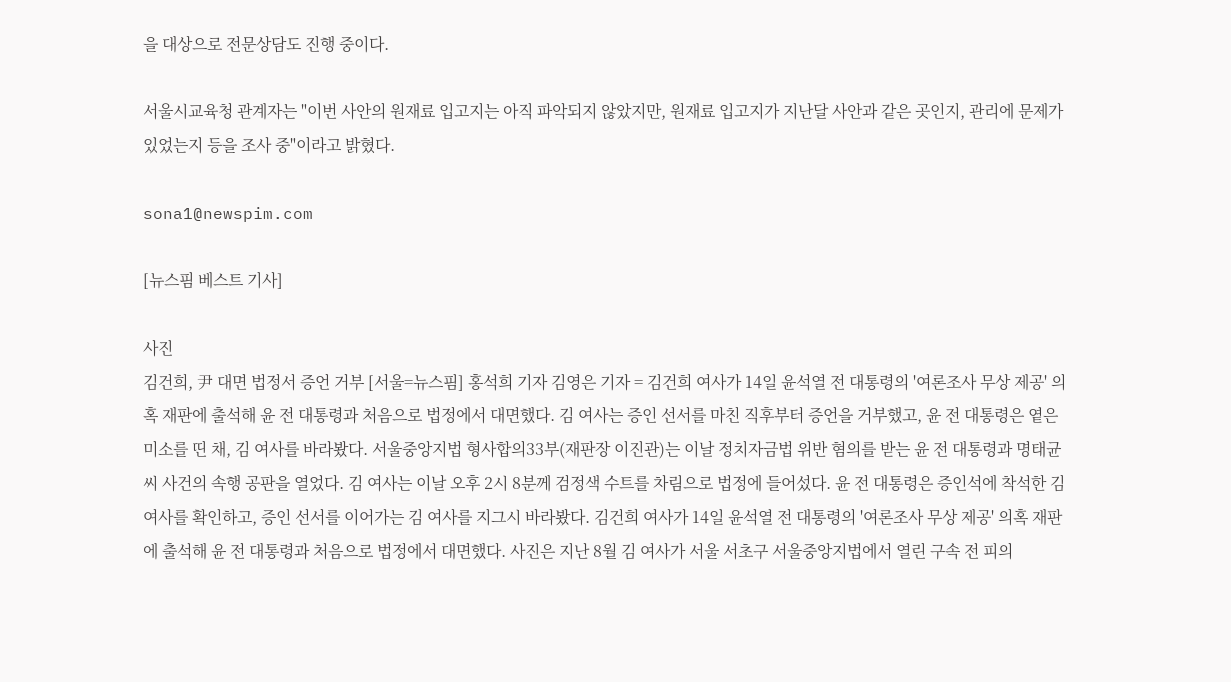을 대상으로 전문상담도 진행 중이다.

서울시교육청 관계자는 "이번 사안의 원재료 입고지는 아직 파악되지 않았지만, 원재료 입고지가 지난달 사안과 같은 곳인지, 관리에 문제가 있었는지 등을 조사 중"이라고 밝혔다.

sona1@newspim.com

[뉴스핌 베스트 기사]

사진
김건희, 尹 대면 법정서 증언 거부 [서울=뉴스핌] 홍석희 기자 김영은 기자 = 김건희 여사가 14일 윤석열 전 대통령의 '여론조사 무상 제공' 의혹 재판에 출석해 윤 전 대통령과 처음으로 법정에서 대면했다. 김 여사는 증인 선서를 마친 직후부터 증언을 거부했고, 윤 전 대통령은 옅은 미소를 띤 채, 김 여사를 바라봤다. 서울중앙지법 형사합의33부(재판장 이진관)는 이날 정치자금법 위반 혐의를 받는 윤 전 대통령과 명태균 씨 사건의 속행 공판을 열었다. 김 여사는 이날 오후 2시 8분께 검정색 수트를 차림으로 법정에 들어섰다. 윤 전 대통령은 증인석에 착석한 김 여사를 확인하고, 증인 선서를 이어가는 김 여사를 지그시 바라봤다. 김건희 여사가 14일 윤석열 전 대통령의 '여론조사 무상 제공' 의혹 재판에 출석해 윤 전 대통령과 처음으로 법정에서 대면했다. 사진은 지난 8월 김 여사가 서울 서초구 서울중앙지법에서 열린 구속 전 피의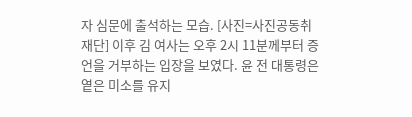자 심문에 출석하는 모습. [사진=사진공동취재단] 이후 김 여사는 오후 2시 11분께부터 증언을 거부하는 입장을 보였다. 윤 전 대통령은 옅은 미소를 유지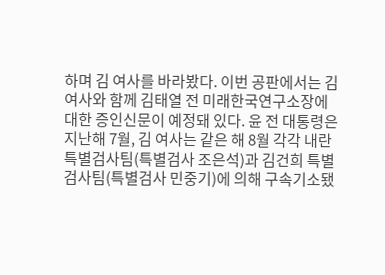하며 김 여사를 바라봤다. 이번 공판에서는 김 여사와 함께 김태열 전 미래한국연구소장에 대한 증인신문이 예정돼 있다. 윤 전 대통령은 지난해 7월, 김 여사는 같은 해 8월 각각 내란 특별검사팀(특별검사 조은석)과 김건희 특별검사팀(특별검사 민중기)에 의해 구속기소됐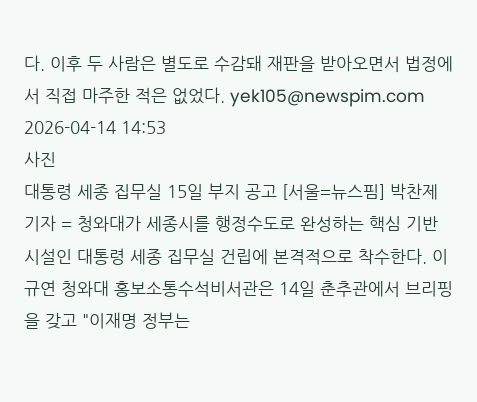다. 이후 두 사람은 별도로 수감돼 재판을 받아오면서 법정에서 직접 마주한 적은 없었다. yek105@newspim.com   2026-04-14 14:53
사진
대통령 세종 집무실 15일 부지 공고 [서울=뉴스핌] 박찬제 기자 = 청와대가 세종시를 행정수도로 완성하는 핵심 기반 시설인 대통령 세종 집무실 건립에 본격적으로 착수한다. 이규연 청와대 홍보소통수석비서관은 14일 춘추관에서 브리핑을 갖고 "이재명 정부는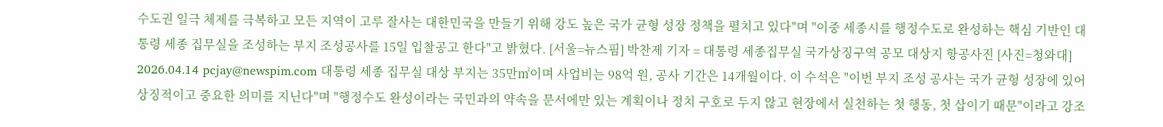수도권 일극 체제를 극복하고 모든 지역이 고루 잘사는 대한민국을 만들기 위해 강도 높은 국가 균형 성장 정책을 펼치고 있다"며 "이중 세종시를 행정수도로 완성하는 핵심 기반인 대통령 세종 집무실을 조성하는 부지 조성공사를 15일 입찰공고 한다"고 밝혔다. [서울=뉴스핌] 박찬제 기자 = 대통령 세종집무실 국가상징구역 공모 대상지 항공사진 [사진=청와대] 2026.04.14 pcjay@newspim.com 대통령 세종 집무실 대상 부지는 35만㎡이며 사업비는 98억 원, 공사 기간은 14개월이다. 이 수석은 "이번 부지 조성 공사는 국가 균형 성장에 있어 상징적이고 중요한 의미를 지닌다"며 "행정수도 완성이라는 국민과의 약속을 문서에만 있는 계획이나 정치 구호로 두지 않고 현장에서 실천하는 첫 행동, 첫 삽이기 때문"이라고 강조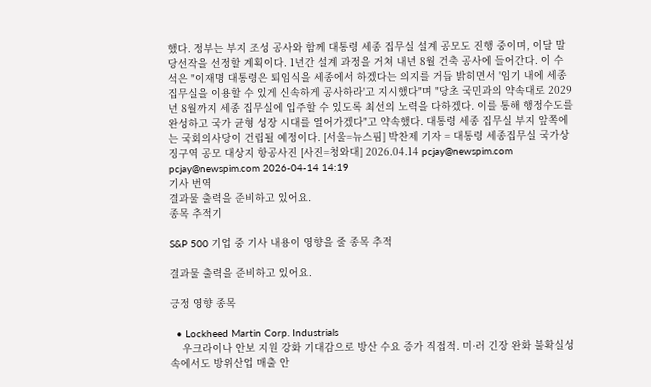했다. 정부는 부지 조성 공사와 함께 대통령 세종 집무실 설계 공모도 진행 중이며, 이달 말 당선작을 선정할 계획이다. 1년간 설계 과정을 거쳐 내년 8월 건축 공사에 들어간다. 이 수석은 "이재명 대통령은 퇴임식을 세종에서 하겠다는 의지를 거듭 밝히면서 '임기 내에 세종 집무실을 이용할 수 있게 신속하게 공사하라'고 지시했다"며 "당초 국민과의 약속대로 2029년 8월까지 세종 집무실에 입주할 수 있도록 최선의 노력을 다하겠다. 이를 통해 행정수도를 완성하고 국가 균형 성장 시대를 열어가겠다"고 약속했다. 대통령 세종 집무실 부지 앞쪽에는 국회의사당이 건립될 예정이다. [서울=뉴스핌] 박찬제 기자 = 대통령 세종집무실 국가상징구역 공모 대상지 항공사진 [사진=청와대] 2026.04.14 pcjay@newspim.com pcjay@newspim.com 2026-04-14 14:19
기사 번역
결과물 출력을 준비하고 있어요.
종목 추적기

S&P 500 기업 중 기사 내용이 영향을 줄 종목 추적

결과물 출력을 준비하고 있어요.

긍정 영향 종목

  • Lockheed Martin Corp. Industrials
    우크라이나 안보 지원 강화 기대감으로 방산 수요 증가 직접적. 미·러 긴장 완화 불확실성 속에서도 방위산업 매출 안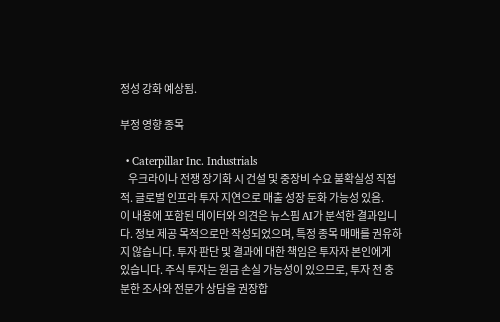정성 강화 예상됨.

부정 영향 종목

  • Caterpillar Inc. Industrials
    우크라이나 전쟁 장기화 시 건설 및 중장비 수요 불확실성 직접적. 글로벌 인프라 투자 지연으로 매출 성장 둔화 가능성 있음.
이 내용에 포함된 데이터와 의견은 뉴스핌 AI가 분석한 결과입니다. 정보 제공 목적으로만 작성되었으며, 특정 종목 매매를 권유하지 않습니다. 투자 판단 및 결과에 대한 책임은 투자자 본인에게 있습니다. 주식 투자는 원금 손실 가능성이 있으므로, 투자 전 충분한 조사와 전문가 상담을 권장합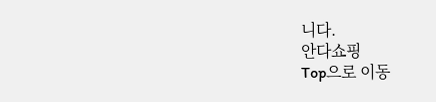니다.
안다쇼핑
Top으로 이동